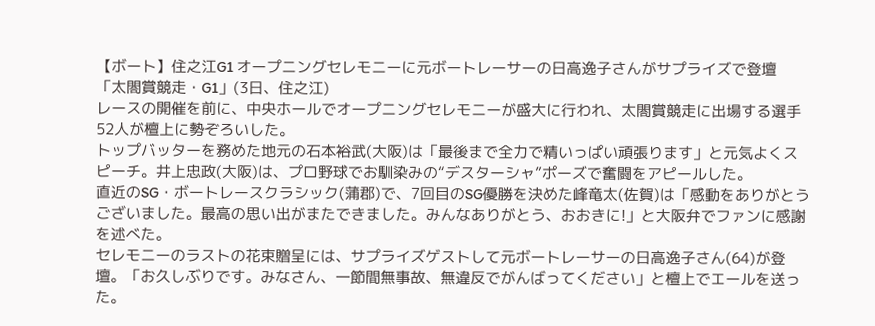【ボート】住之江G1 オープニングセレモニーに元ボートレーサーの日高逸子さんがサプライズで登壇
「太閤賞競走・G1」(3日、住之江)
レースの開催を前に、中央ホールでオープニングセレモニーが盛大に行われ、太閤賞競走に出場する選手52人が檀上に勢ぞろいした。
トップバッターを務めた地元の石本裕武(大阪)は「最後まで全力で精いっぱい頑張ります」と元気よくスピーチ。井上忠政(大阪)は、プロ野球でお馴染みの“デスターシャ”ポーズで奮闘をアピールした。
直近のSG・ボートレースクラシック(蒲郡)で、7回目のSG優勝を決めた峰竜太(佐賀)は「感動をありがとうございました。最高の思い出がまたできました。みんなありがとう、おおきに!」と大阪弁でファンに感謝を述べた。
セレモニーのラストの花束贈呈には、サプライズゲストして元ボートレーサーの日高逸子さん(64)が登壇。「お久しぶりです。みなさん、一節間無事故、無違反でがんばってください」と檀上でエールを送った。